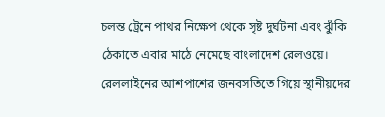চলন্ত ট্রেনে পাথর নিক্ষেপ থেকে সৃষ্ট দুর্ঘটনা এবং ঝুঁকি ঠেকাতে এবার মাঠে নেমেছে বাংলাদেশ রেলওয়ে। রেললাইনের আশপাশের জনবসতিতে গিয়ে স্থানীয়দের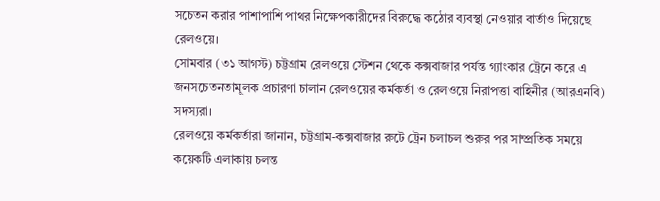সচেতন করার পাশাপাশি পাথর নিক্ষেপকারীদের বিরুদ্ধে কঠোর ব্যবস্থা নেওয়ার বার্তাও দিয়েছে রেলওয়ে।
সোমবার (৩১ আগস্ট) চট্টগ্রাম রেলওয়ে স্টেশন থেকে কক্সবাজার পর্যন্ত গ্যাংকার ট্রেনে করে এ জনসচেতনতামূলক প্রচারণা চালান রেলওয়ের কর্মকর্তা ও রেলওয়ে নিরাপত্তা বাহিনীর (আরএনবি) সদস্যরা।
রেলওয়ে কর্মকর্তারা জানান, চট্টগ্রাম-কক্সবাজার রুটে ট্রেন চলাচল শুরুর পর সাম্প্রতিক সময়ে কয়েকটি এলাকায় চলন্ত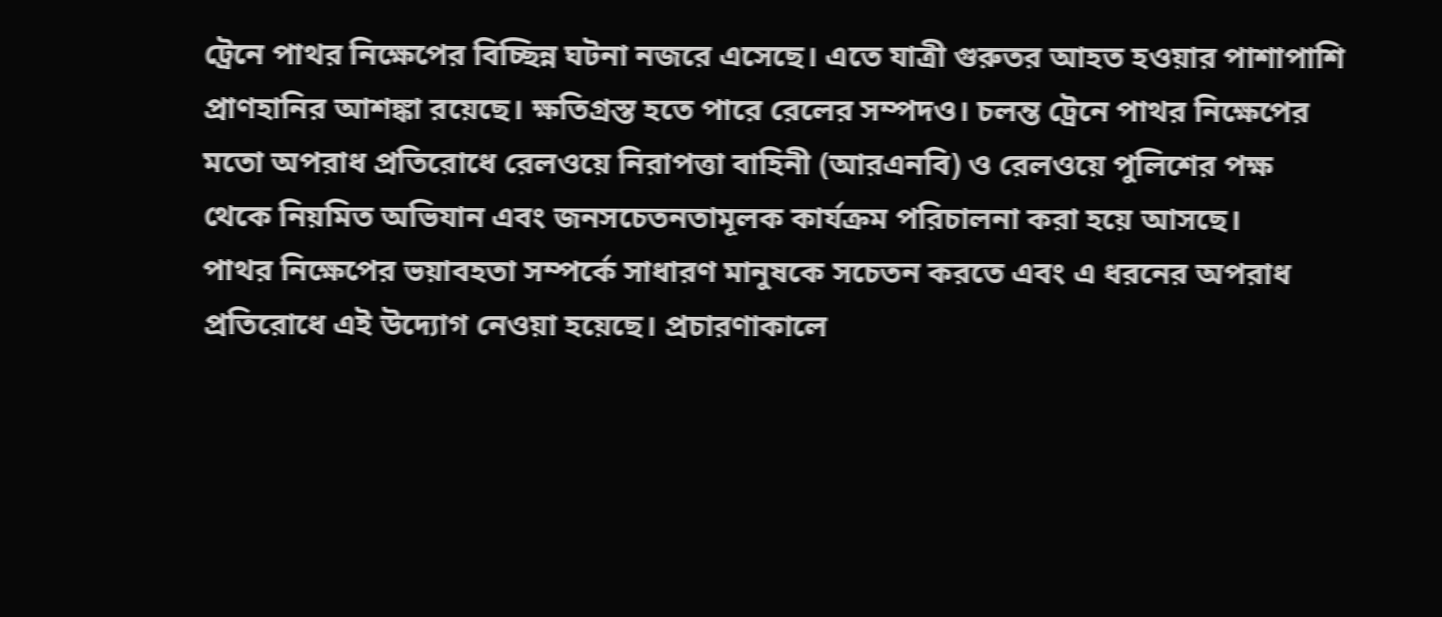ট্রেনে পাথর নিক্ষেপের বিচ্ছিন্ন ঘটনা নজরে এসেছে। এতে যাত্রী গুরুতর আহত হওয়ার পাশাপাশি প্রাণহানির আশঙ্কা রয়েছে। ক্ষতিগ্রস্ত হতে পারে রেলের সম্পদও। চলন্ত ট্রেনে পাথর নিক্ষেপের মতো অপরাধ প্রতিরোধে রেলওয়ে নিরাপত্তা বাহিনী (আরএনবি) ও রেলওয়ে পুলিশের পক্ষ থেকে নিয়মিত অভিযান এবং জনসচেতনতামূলক কার্যক্রম পরিচালনা করা হয়ে আসছে।
পাথর নিক্ষেপের ভয়াবহতা সম্পর্কে সাধারণ মানুষকে সচেতন করতে এবং এ ধরনের অপরাধ প্রতিরোধে এই উদ্যোগ নেওয়া হয়েছে। প্রচারণাকালে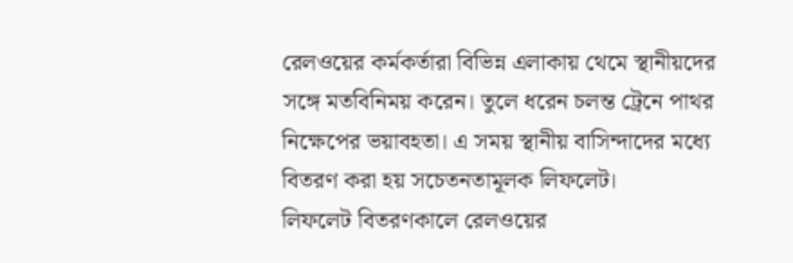রেলওয়ের কর্মকর্তারা বিভিন্ন এলাকায় থেমে স্থানীয়দের সঙ্গে মতবিনিময় করেন। তুলে ধরেন চলন্ত ট্রেনে পাথর নিক্ষেপের ভয়াবহতা। এ সময় স্থানীয় বাসিন্দাদের মধ্যে বিতরণ করা হয় সচেতনতামূলক লিফলেট।
লিফলেট বিতরণকালে রেলওয়ের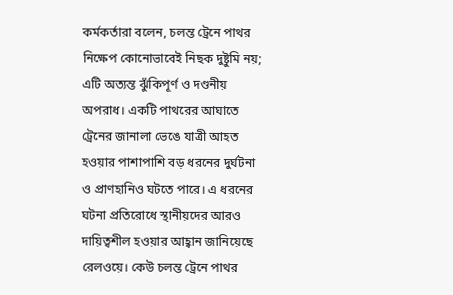কর্মকর্তারা বলেন, চলন্ত ট্রেনে পাথর নিক্ষেপ কোনোভাবেই নিছক দুষ্টুমি নয়; এটি অত্যন্ত ঝুঁকিপূর্ণ ও দণ্ডনীয় অপরাধ। একটি পাথরের আঘাতে ট্রেনের জানালা ভেঙে যাত্রী আহত হওয়ার পাশাপাশি বড় ধরনের দুর্ঘটনা ও প্রাণহানিও ঘটতে পারে। এ ধরনের ঘটনা প্রতিরোধে স্থানীয়দের আরও দায়িত্বশীল হওয়ার আহ্বান জানিয়েছে রেলওয়ে। কেউ চলন্ত ট্রেনে পাথর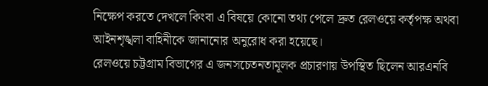নিক্ষেপ করতে দেখলে কিংবা এ বিষয়ে কোনো তথ্য পেলে দ্রুত রেলওয়ে কর্তৃপক্ষ অথবা আইনশৃঙ্খলা বাহিনীকে জানানোর অনুরোধ করা হয়েছে।
রেলওয়ে চট্টগ্রাম বিভাগের এ জনসচেতনতামূলক প্রচারণায় উপস্থিত ছিলেন আরএনবি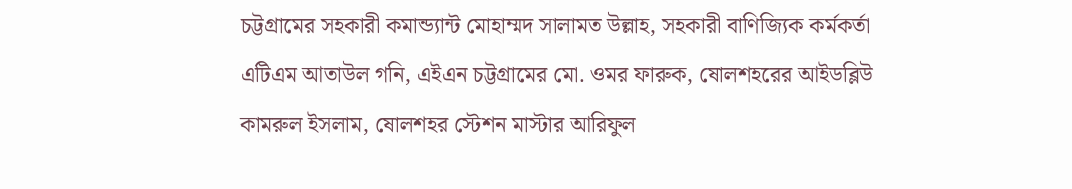চট্টগ্রামের সহকারী কমান্ড্যান্ট মোহাম্মদ সালামত উল্লাহ, সহকারী বাণিজ্যিক কর্মকর্তা এটিএম আতাউল গনি, এইএন চট্টগ্রামের মো. ওমর ফারুক, ষোলশহরের আইডব্লিউ কামরুল ইসলাম, ষোলশহর স্টেশন মাস্টার আরিফুল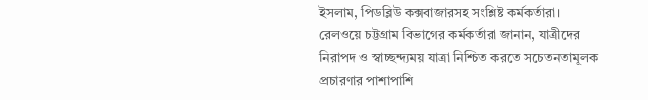ইসলাম, পিডব্লিউ কক্সবাজারসহ সংশ্লিষ্ট কর্মকর্তারা।
রেলওয়ে চট্টগ্রাম বিভাগের কর্মকর্তারা জানান, যাত্রীদের নিরাপদ ও স্বাচ্ছন্দ্যময় যাত্রা নিশ্চিত করতে সচেতনতামূলক প্রচারণার পাশাপাশি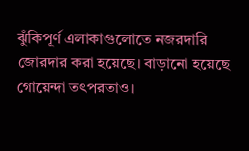ঝুঁকিপূর্ণ এলাকাগুলোতে নজরদারি জোরদার করা হয়েছে। বাড়ানো হয়েছে গোয়েন্দা তৎপরতাও।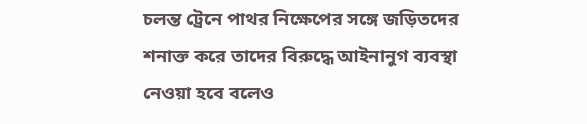চলন্ত ট্রেনে পাথর নিক্ষেপের সঙ্গে জড়িতদের শনাক্ত করে তাদের বিরুদ্ধে আইনানুগ ব্যবস্থা নেওয়া হবে বলেও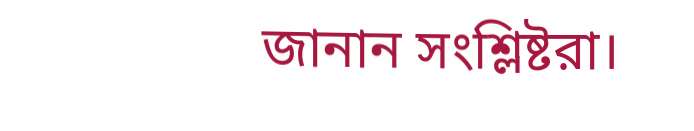জানান সংশ্লিষ্টরা।